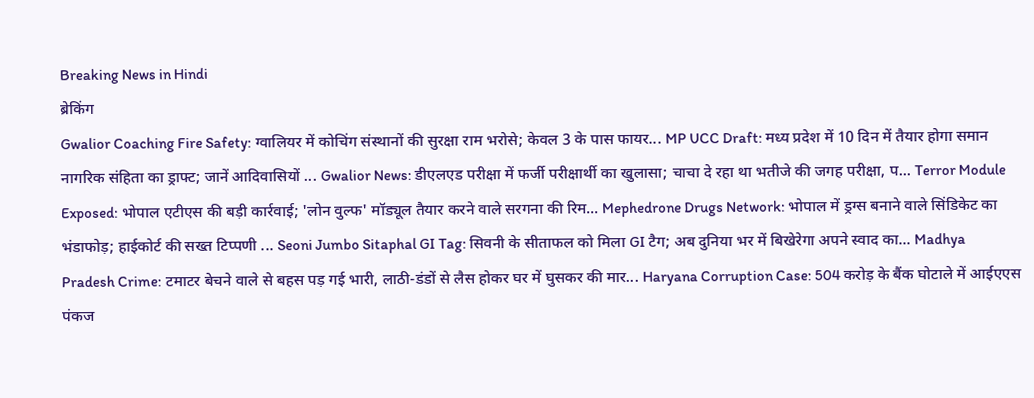Breaking News in Hindi
ब्रेकिंग
Gwalior Coaching Fire Safety: ग्वालियर में कोचिंग संस्थानों की सुरक्षा राम भरोसे; केवल 3 के पास फायर... MP UCC Draft: मध्य प्रदेश में 10 दिन में तैयार होगा समान नागरिक संहिता का ड्राफ्ट; जानें आदिवासियों ... Gwalior News: डीएलएड परीक्षा में फर्जी परीक्षार्थी का खुलासा; चाचा दे रहा था भतीजे की जगह परीक्षा, प... Terror Module Exposed: भोपाल एटीएस की बड़ी कार्रवाई; 'लोन वुल्फ' मॉड्यूल तैयार करने वाले सरगना की रिम... Mephedrone Drugs Network: भोपाल में ड्रग्स बनाने वाले सिंडिकेट का भंडाफोड़; हाईकोर्ट की सख्त टिप्पणी ... Seoni Jumbo Sitaphal GI Tag: सिवनी के सीताफल को मिला GI टैग; अब दुनिया भर में बिखेरेगा अपने स्वाद का... Madhya Pradesh Crime: टमाटर बेचने वाले से बहस पड़ गई भारी, लाठी-डंडों से लैस होकर घर में घुसकर की मार... Haryana Corruption Case: 504 करोड़ के बैंक घोटाले में आईएएस पंकज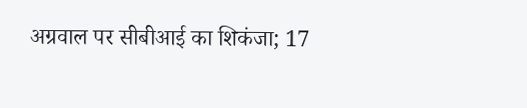अग्रवाल पर सीबीआई का शिकंजा; 17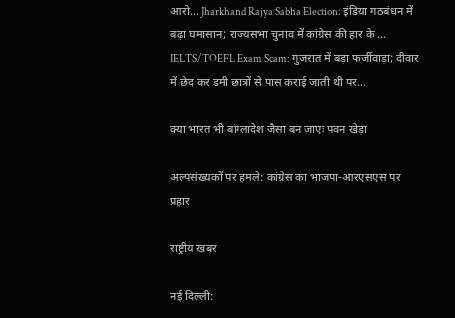आरो... Jharkhand Rajya Sabha Election: इंडिया गठबंधन में बढ़ा घमासान; राज्यसभा चुनाव में कांग्रेस की हार के ... IELTS/TOEFL Exam Scam: गुजरात में बड़ा फर्जीवाड़ा; दीवार में छेद कर डमी छात्रों से पास कराई जाती थी पर...

क्या भारत भी बांग्लादेश जैसा बन जाएः पवन खेड़ा

अल्पसंख्यकों पर हमले: कांग्रेस का भाजपा-आरएसएस पर प्रहार

राष्ट्रीय खबर

नई दिल्ली: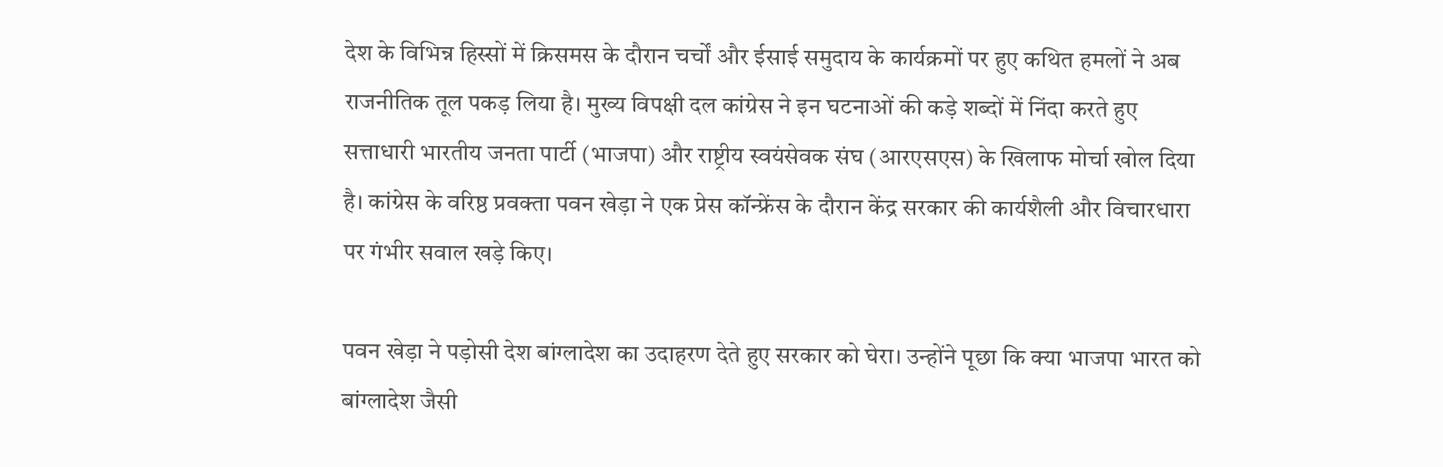देश के विभिन्न हिस्सों में क्रिसमस के दौरान चर्चों और ईसाई समुदाय के कार्यक्रमों पर हुए कथित हमलों ने अब राजनीतिक तूल पकड़ लिया है। मुख्य विपक्षी दल कांग्रेस ने इन घटनाओं की कड़े शब्दों में निंदा करते हुए सत्ताधारी भारतीय जनता पार्टी (भाजपा) और राष्ट्रीय स्वयंसेवक संघ (आरएसएस) के खिलाफ मोर्चा खोल दिया है। कांग्रेस के वरिष्ठ प्रवक्ता पवन खेड़ा ने एक प्रेस कॉन्फ्रेंस के दौरान केंद्र सरकार की कार्यशैली और विचारधारा पर गंभीर सवाल खड़े किए।

पवन खेड़ा ने पड़ोसी देश बांग्लादेश का उदाहरण देते हुए सरकार को घेरा। उन्होंने पूछा कि क्या भाजपा भारत को बांग्लादेश जैसी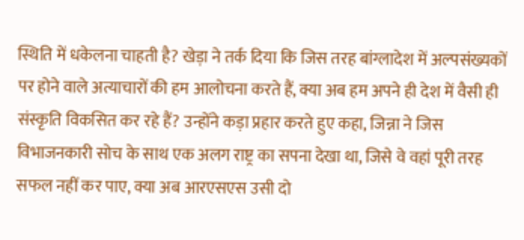स्थिति में धकेलना चाहती है? खेड़ा ने तर्क दिया कि जिस तरह बांग्लादेश में अल्पसंख्यकों पर होने वाले अत्याचारों की हम आलोचना करते हैं, क्या अब हम अपने ही देश में वैसी ही संस्कृति विकसित कर रहे हैं? उन्होंने कड़ा प्रहार करते हुए कहा, जिन्ना ने जिस विभाजनकारी सोच के साथ एक अलग राष्ट्र का सपना देखा था, जिसे वे वहां पूरी तरह सफल नहीं कर पाए, क्या अब आरएसएस उसी दो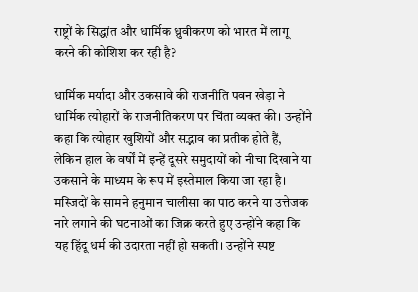राष्ट्रों के सिद्धांत और धार्मिक ध्रुवीकरण को भारत में लागू करने की कोशिश कर रही है?

धार्मिक मर्यादा और उकसावे की राजनीति पवन खेड़ा ने धार्मिक त्योहारों के राजनीतिकरण पर चिंता व्यक्त की। उन्होंने कहा कि त्योहार खुशियों और सद्भाव का प्रतीक होते हैं, लेकिन हाल के वर्षों में इन्हें दूसरे समुदायों को नीचा दिखाने या उकसाने के माध्यम के रूप में इस्तेमाल किया जा रहा है। मस्जिदों के सामने हनुमान चालीसा का पाठ करने या उत्तेजक नारे लगाने की घटनाओं का जिक्र करते हुए उन्होंने कहा कि यह हिंदू धर्म की उदारता नहीं हो सकती। उन्होंने स्पष्ट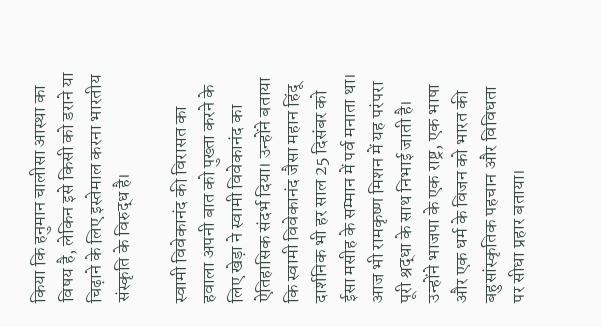किया कि हनुमान चालीसा आस्था का विषय है, लेकिन इसे किसी को डराने या चिढ़ाने के लिए इस्तेमाल करना भारतीय संस्कृति के विरुद्ध है।

स्वामी विवेकानंद की विरासत का हवाला अपनी बात को पुख्ता करने के लिए खेड़ा ने स्वामी विवेकानंद का ऐतिहासिक संदर्भ दिया। उन्होंने बताया कि स्वामी विवेकानंद जैसा महान हिंदू दार्शनिक भी हर साल 25 दिसंबर को ईसा मसीह के सम्मान में पर्व मनाता था। आज भी रामकृष्ण मिशन में यह परंपरा पूरी श्रद्धा के साथ निभाई जाती है। उन्होंने भाजपा के एक राष्ट्र, एक भाषा और एक धर्म के विजन को भारत की बहुसांस्कृतिक पहचान और विविधता पर सीधा प्रहार बताया।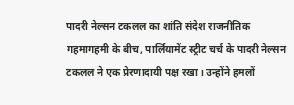पादरी नेल्सन टकलल का शांति संदेश राजनीतिक गहमागहमी के बीच, पार्लियामेंट स्ट्रीट चर्च के पादरी नेल्सन टकलल ने एक प्रेरणादायी पक्ष रखा। उन्होंने हमलों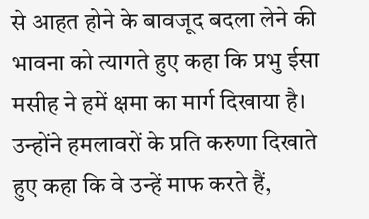से आहत होने के बावजूद बदला लेने की भावना को त्यागते हुए कहा कि प्रभु ईसा मसीह ने हमें क्षमा का मार्ग दिखाया है। उन्होंने हमलावरों के प्रति करुणा दिखाते हुए कहा कि वे उन्हें माफ करते हैं,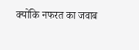क्योंकि नफरत का जवाब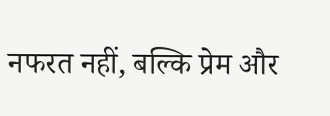नफरत नहीं, बल्कि प्रेम और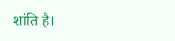शांति है।